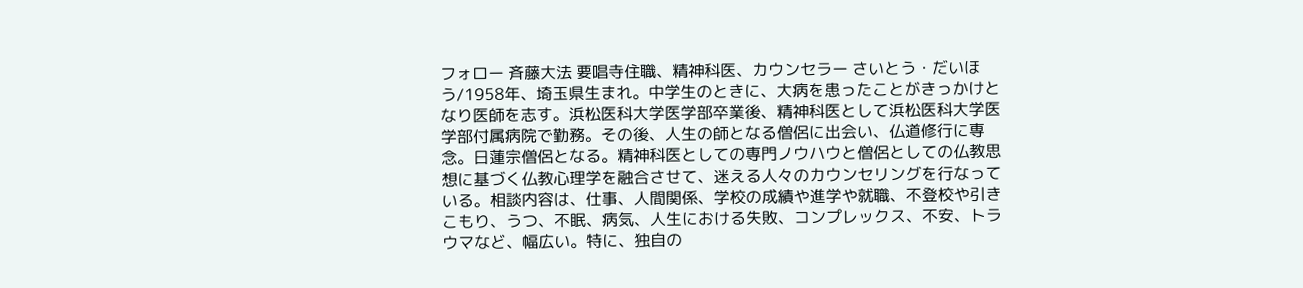フォロー 斉藤大法 要唱寺住職、精神科医、カウンセラー さいとう・だいほう/1958年、埼玉県生まれ。中学生のときに、大病を患ったことがきっかけとなり医師を志す。浜松医科大学医学部卒業後、精神科医として浜松医科大学医学部付属病院で勤務。その後、人生の師となる僧侶に出会い、仏道修行に専念。日蓮宗僧侶となる。精神科医としての専門ノウハウと僧侶としての仏教思想に基づく仏教心理学を融合させて、迷える人々のカウンセリングを行なっている。相談内容は、仕事、人間関係、学校の成績や進学や就職、不登校や引きこもり、うつ、不眠、病気、人生における失敗、コンプレックス、不安、トラウマなど、幅広い。特に、独自の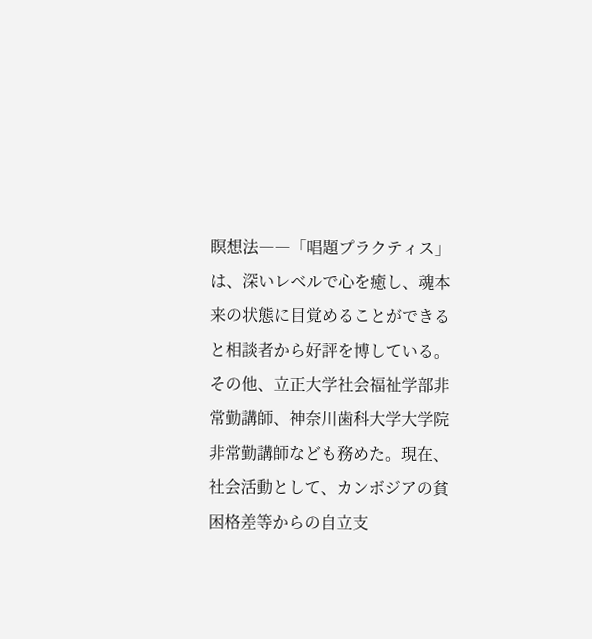瞑想法――「唱題プラクティス」は、深いレベルで心を癒し、魂本来の状態に目覚めることができると相談者から好評を博している。 その他、立正大学社会福祉学部非常勤講師、神奈川歯科大学大学院非常勤講師なども務めた。現在、社会活動として、カンボジアの貧困格差等からの自立支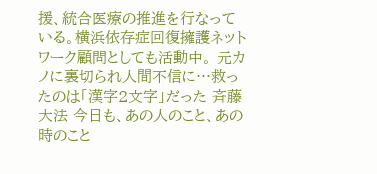援、統合医療の推進を行なっている。横浜依存症回復擁護ネットワーク顧問としても活動中。 元カノに裏切られ人間不信に…救ったのは「漢字2文字」だった 斉藤大法 今日も、あの人のこと、あの時のこと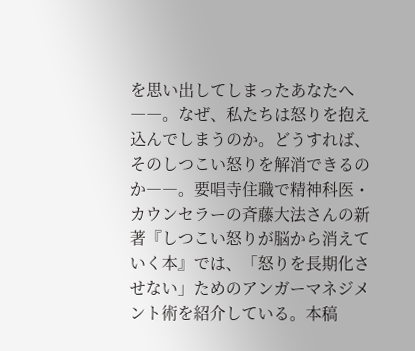を思い出してしまったあなたへ――。なぜ、私たちは怒りを抱え込んでしまうのか。どうすれば、そのしつこい怒りを解消できるのか――。要唱寺住職で精神科医・カウンセラーの斉藤大法さんの新著『しつこい怒りが脳から消えていく本』では、「怒りを長期化させない」ためのアンガーマネジメント術を紹介している。本稿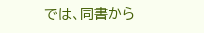では、同書から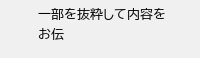一部を抜粋して内容をお伝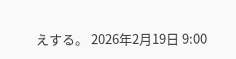えする。 2026年2月19日 9:00